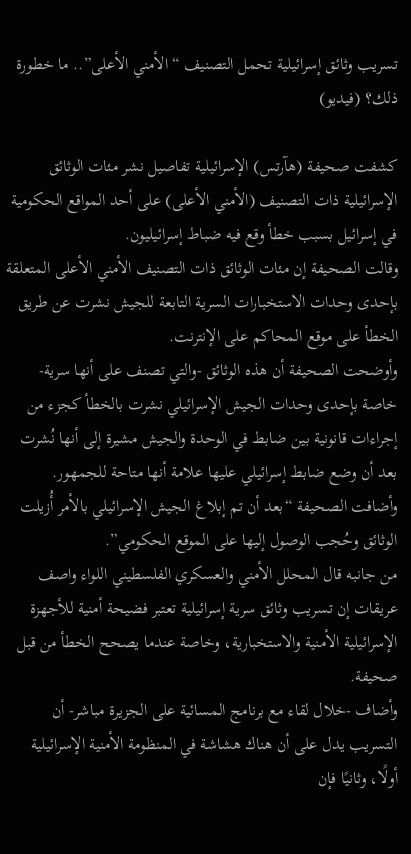تسريب وثائق إسرائيلية تحمل التصنيف “الأمني الأعلى”.. ما خطورة ذلك؟ (فيديو)

كشفت صحيفة (هآرتس) الإسرائيلية تفاصيل نشر مئات الوثائق الإسرائيلية ذات التصنيف (الأمني الأعلى) على أحد المواقع الحكومية في إسرائيل بسبب خطأ وقع فيه ضباط إسرائيليون.
وقالت الصحيفة إن مئات الوثائق ذات التصنيف الأمني الأعلى المتعلقة بإحدى وحدات الاستخبارات السرية التابعة للجيش نشرت عن طريق الخطأ على موقع المحاكم على الإنترنت.
وأوضحت الصحيفة أن هذه الوثائق -والتي تصنف على أنها سرية- خاصة بإحدى وحدات الجيش الإسرائيلي نشرت بالخطأ كجزء من إجراءات قانونية بين ضابط في الوحدة والجيش مشيرة إلى أنها نُشرت بعد أن وضع ضابط إسرائيلي عليها علامة أنها متاحة للجمهور.
وأضافت الصحيفة “بعد أن تم إبلاغ الجيش الإسرائيلي بالأمر أُزيلت الوثائق وحُجب الوصول إليها على الموقع الحكومي”.
من جانبه قال المحلل الأمني والعسكري الفلسطيني اللواء واصف عريقات إن تسريب وثائق سرية إسرائيلية تعتبر فضيحة أمنية للأجهزة الإسرائيلية الأمنية والاستخبارية، وخاصة عندما يصحح الخطأ من قبل صحيفة.
وأضاف -خلال لقاء مع برنامج المسائية على الجزيرة مباشر- أن التسريب يدل على أن هناك هشاشة في المنظومة الأمنية الإسرائيلية أولًا، وثانيًا فإن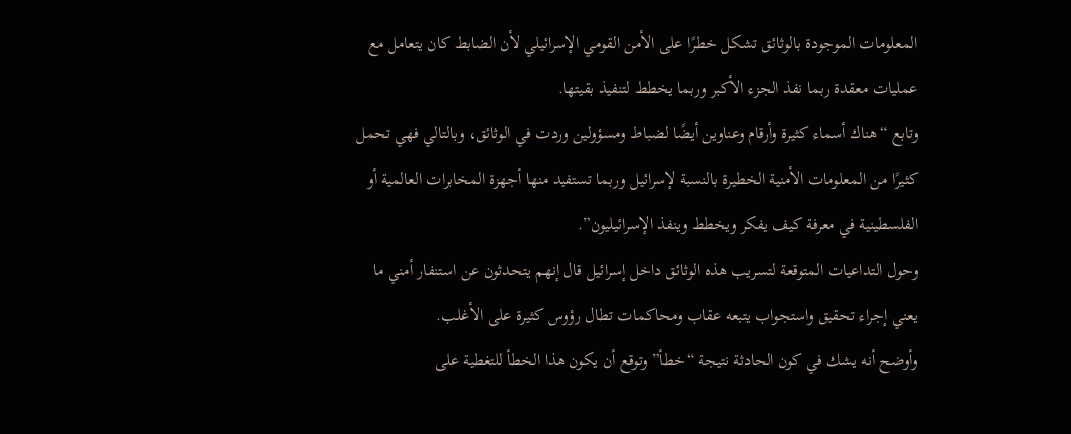المعلومات الموجودة بالوثائق تشكل خطرًا على الأمن القومي الإسرائيلي لأن الضابط كان يتعامل مع عمليات معقدة ربما نفذ الجزء الأكبر وربما يخطط لتنفيذ بقيتها.
وتابع “هناك أسماء كثيرة وأرقام وعناوين أيضًا لضباط ومسؤولين وردت في الوثائق، وبالتالي فهي تحمل كثيرًا من المعلومات الأمنية الخطيرة بالنسبة لإسرائيل وربما تستفيد منها أجهزة المخابرات العالمية أو الفلسطينية في معرفة كيف يفكر ويخطط وينفذ الإسرائيليون”.
وحول التداعيات المتوقعة لتسريب هذه الوثائق داخل إسرائيل قال إنهم يتحدثون عن استنفار أمني ما يعني إجراء تحقيق واستجواب يتبعه عقاب ومحاكمات تطال رؤوس كثيرة على الأغلب.
وأوضح أنه يشك في كون الحادثة نتيجة “خطأ” وتوقع أن يكون هذا الخطأ للتغطية على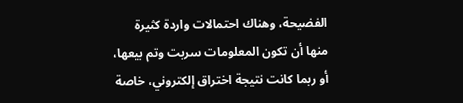الفضيحة، وهناك احتمالات واردة كثيرة منها أن تكون المعلومات سربت وتم بيعها، أو ربما كانت نتيجة اختراق إلكتروني، خاصة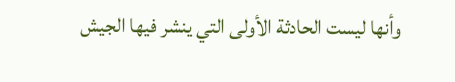وأنها ليست الحادثة الأولى التي ينشر فيها الجيش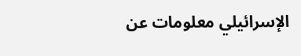الإسرائيلي معلومات عن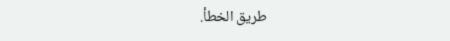طريق الخطأ.